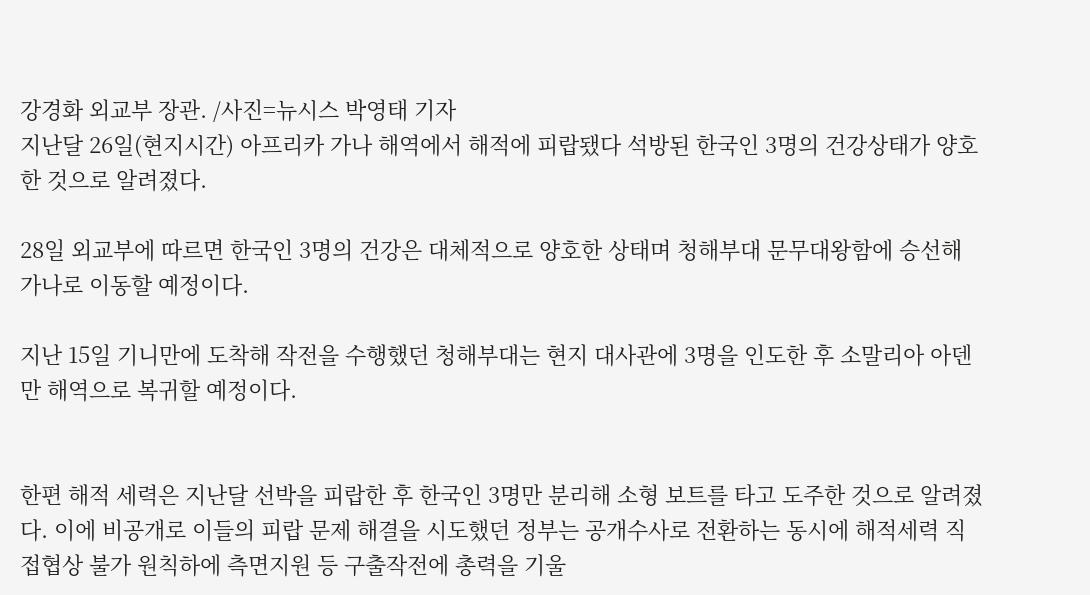강경화 외교부 장관. /사진=뉴시스 박영태 기자
지난달 26일(현지시간) 아프리카 가나 해역에서 해적에 피랍됐다 석방된 한국인 3명의 건강상태가 양호한 것으로 알려졌다.

28일 외교부에 따르면 한국인 3명의 건강은 대체적으로 양호한 상태며 청해부대 문무대왕함에 승선해 가나로 이동할 예정이다.

지난 15일 기니만에 도착해 작전을 수행했던 청해부대는 현지 대사관에 3명을 인도한 후 소말리아 아덴만 해역으로 복귀할 예정이다.


한편 해적 세력은 지난달 선박을 피랍한 후 한국인 3명만 분리해 소형 보트를 타고 도주한 것으로 알려졌다. 이에 비공개로 이들의 피랍 문제 해결을 시도했던 정부는 공개수사로 전환하는 동시에 해적세력 직접협상 불가 원칙하에 측면지원 등 구출작전에 총력을 기울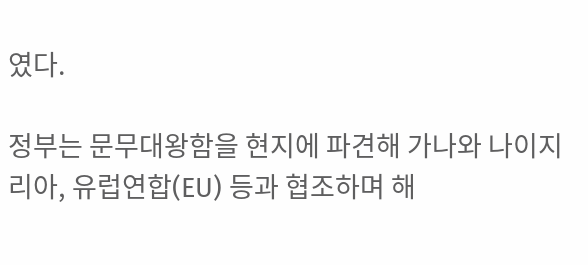였다.

정부는 문무대왕함을 현지에 파견해 가나와 나이지리아, 유럽연합(EU) 등과 협조하며 해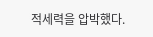적세력을 압박했다.